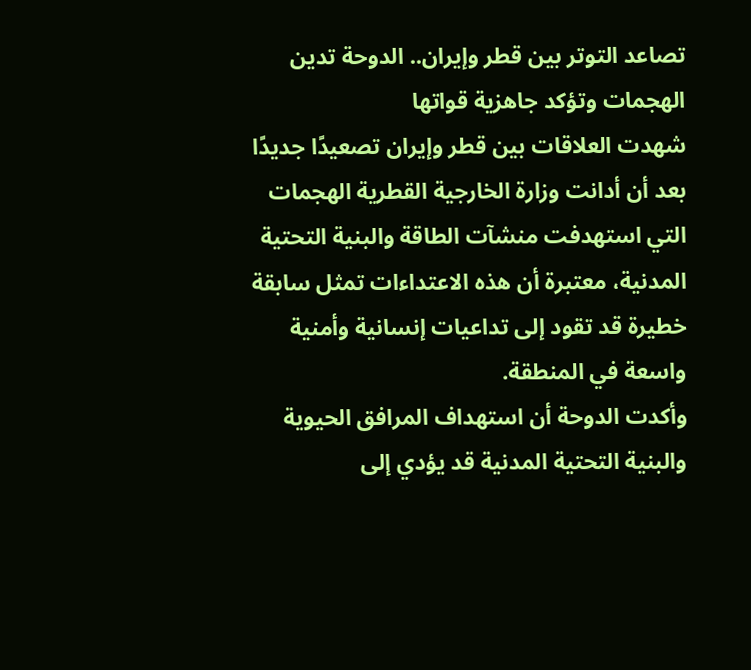تصاعد التوتر بين قطر وإيران.. الدوحة تدين الهجمات وتؤكد جاهزية قواتها
شهدت العلاقات بين قطر وإيران تصعيدًا جديدًا بعد أن أدانت وزارة الخارجية القطرية الهجمات التي استهدفت منشآت الطاقة والبنية التحتية المدنية، معتبرة أن هذه الاعتداءات تمثل سابقة خطيرة قد تقود إلى تداعيات إنسانية وأمنية واسعة في المنطقة.
وأكدت الدوحة أن استهداف المرافق الحيوية والبنية التحتية المدنية قد يؤدي إلى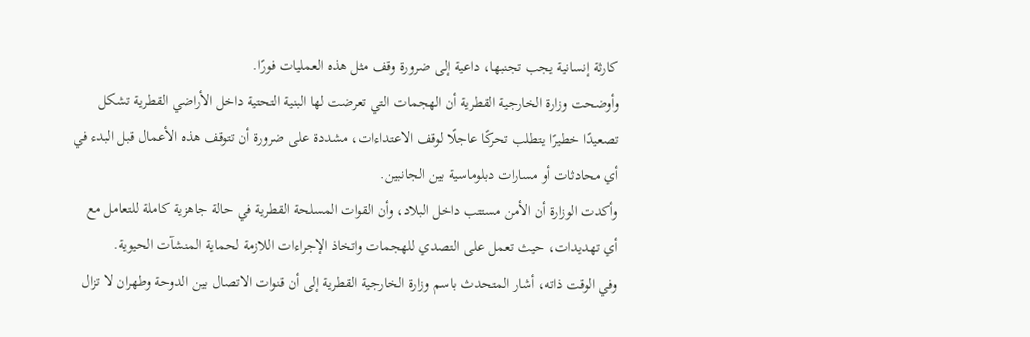كارثة إنسانية يجب تجنبها، داعية إلى ضرورة وقف مثل هذه العمليات فورًا.
وأوضحت وزارة الخارجية القطرية أن الهجمات التي تعرضت لها البنية التحتية داخل الأراضي القطرية تشكل تصعيدًا خطيرًا يتطلب تحركًا عاجلًا لوقف الاعتداءات، مشددة على ضرورة أن تتوقف هذه الأعمال قبل البدء في أي محادثات أو مسارات دبلوماسية بين الجانبين.
وأكدت الوزارة أن الأمن مستتب داخل البلاد، وأن القوات المسلحة القطرية في حالة جاهزية كاملة للتعامل مع أي تهديدات، حيث تعمل على التصدي للهجمات واتخاذ الإجراءات اللازمة لحماية المنشآت الحيوية.
وفي الوقت ذاته، أشار المتحدث باسم وزارة الخارجية القطرية إلى أن قنوات الاتصال بين الدوحة وطهران لا تزال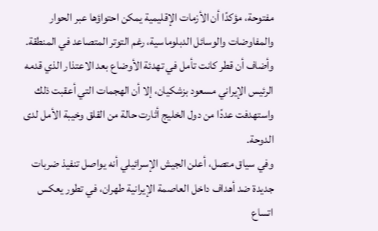مفتوحة، مؤكدًا أن الأزمات الإقليمية يمكن احتواؤها عبر الحوار والمفاوضات والوسائل الدبلوماسية، رغم التوتر المتصاعد في المنطقة.
وأضاف أن قطر كانت تأمل في تهدئة الأوضاع بعد الاعتذار الذي قدمه الرئيس الإيراني مسعود بزشكيان، إلا أن الهجمات التي أعقبت ذلك واستهدفت عددًا من دول الخليج أثارت حالة من القلق وخيبة الأمل لدى الدوحة.
وفي سياق متصل، أعلن الجيش الإسرائيلي أنه يواصل تنفيذ ضربات جديدة ضد أهداف داخل العاصمة الإيرانية طهران، في تطور يعكس اتساع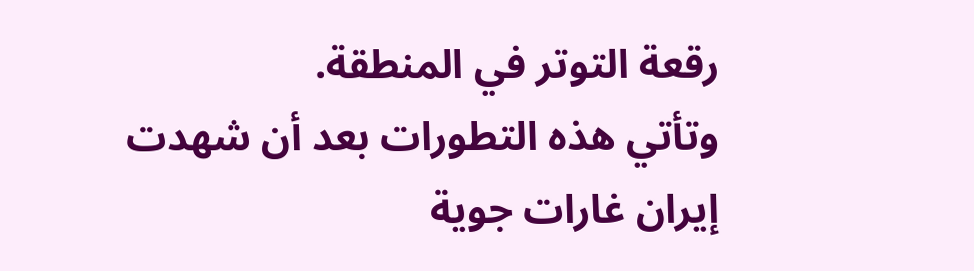رقعة التوتر في المنطقة.
وتأتي هذه التطورات بعد أن شهدت إيران غارات جوية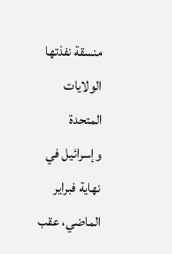منسقة نفذتها الولايات المتحدة وإسرائيل في نهاية فبراير الماضي، عقب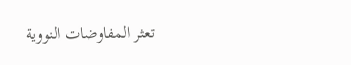تعثر المفاوضات النووية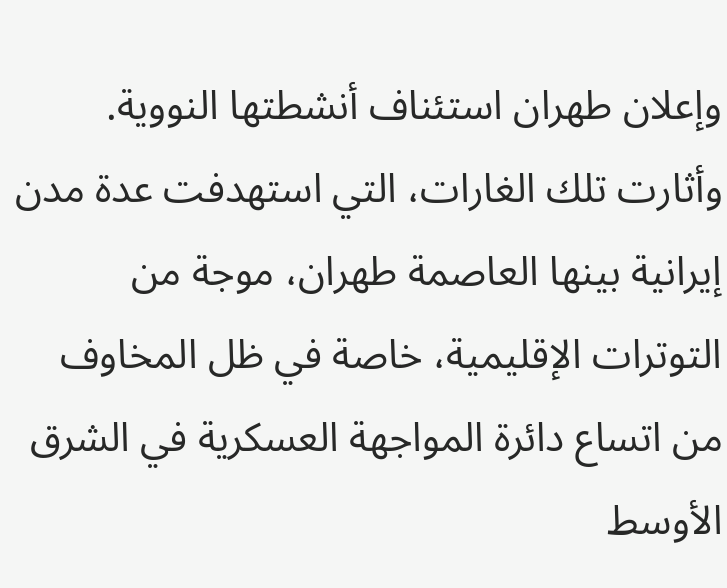وإعلان طهران استئناف أنشطتها النووية.
وأثارت تلك الغارات، التي استهدفت عدة مدن إيرانية بينها العاصمة طهران، موجة من التوترات الإقليمية، خاصة في ظل المخاوف من اتساع دائرة المواجهة العسكرية في الشرق الأوسط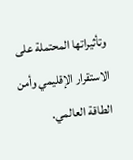وتأثيراتها المحتملة على الاستقرار الإقليمي وأمن الطاقة العالمي.